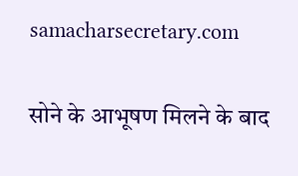samacharsecretary.com

सोने के आभूषण मिलने के बाद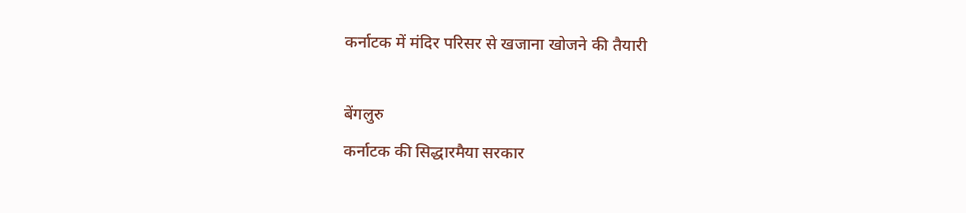कर्नाटक में मंदिर परिसर से खजाना खोजने की तैयारी

बेंगलुरु
कर्नाटक की सिद्धारमैया सरकार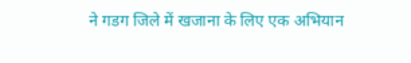ने गडग जिले में खजाना के लिए एक अभियान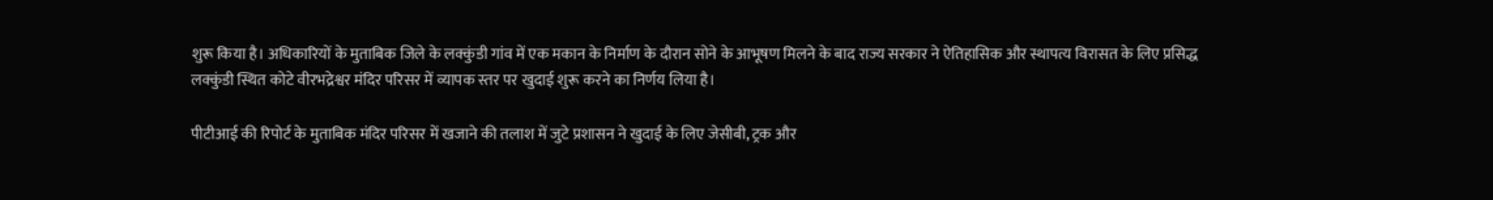शुरू किया है। अधिकारियों के मुताबिक जिले के लक्कुंडी गांव में एक मकान के निर्माण के दौरान सोने के आभूषण मिलने के बाद राज्य सरकार ने ऐतिहासिक और स्थापत्य विरासत के लिए प्रसिद्ध लक्कुंडी स्थित कोटे वीरभद्रेश्वर मंदिर परिसर में व्यापक स्तर पर खुदाई शुरू करने का निर्णय लिया है।

पीटीआई की रिपोर्ट के मुताबिक मंदिर परिसर में खजाने की तलाश में जुटे प्रशासन ने खुदाई के लिए जेसीबी, ट्रक और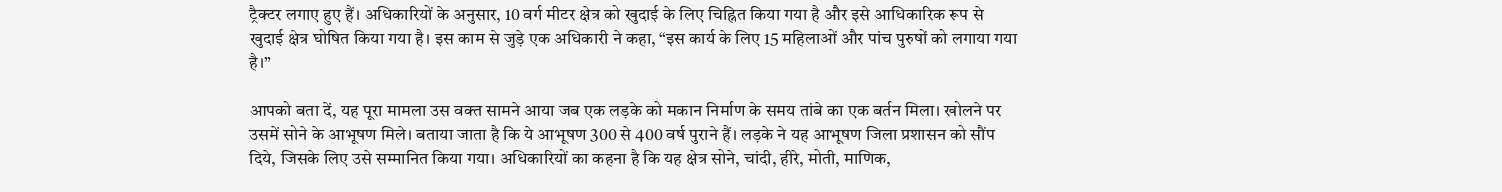ट्रैक्टर लगाए हुए हैं। अधिकारियों के अनुसार, 10 वर्ग मीटर क्षेत्र को खुदाई के लिए चिह्नित किया गया है और इसे आधिकारिक रूप से खुदाई क्षेत्र घोषित किया गया है। इस काम से जुड़े एक अधिकारी ने कहा, “इस कार्य के लिए 15 महिलाओं और पांच पुरुषों को लगाया गया है।”

आपको बता दें, यह पूरा मामला उस वक्त सामने आया जब एक लड़के को मकान निर्माण के समय तांबे का एक बर्तन मिला। खोलने पर उसमें सोने के आभूषण मिले। बताया जाता है कि ये आभूषण 300 से 400 वर्ष पुराने हैं। लड़के ने यह आभूषण जिला प्रशासन को सौंप दिये, जिसके लिए उसे सम्मानित किया गया। अधिकारियों का कहना है कि यह क्षेत्र सोने, चांदी, हीरे, मोती, माणिक,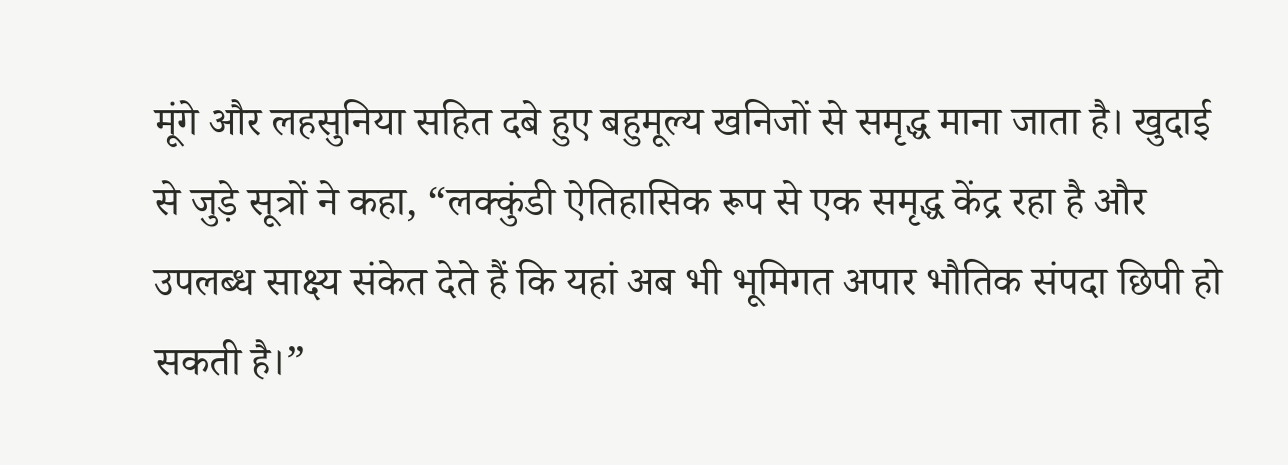मूंगे और लहसुनिया सहित दबे हुए बहुमूल्य खनिजों से समृद्ध माना जाता है। खुदाई से जुड़े सूत्रों ने कहा, “लक्कुंडी ऐतिहासिक रूप से एक समृद्ध केंद्र रहा है और उपलब्ध साक्ष्य संकेत देते हैं कि यहां अब भी भूमिगत अपार भौतिक संपदा छिपी हो सकती है।”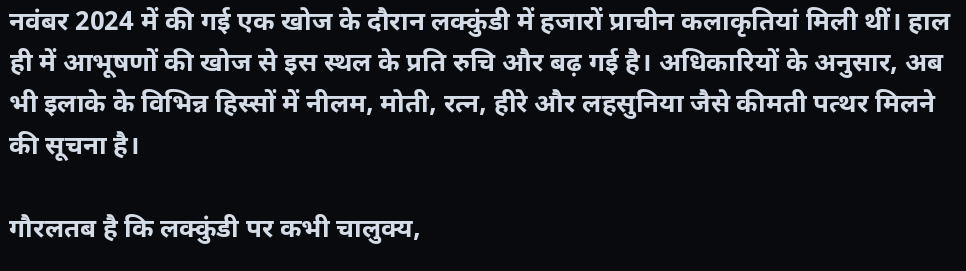नवंबर 2024 में की गई एक खोज के दौरान लक्कुंडी में हजारों प्राचीन कलाकृतियां मिली थीं। हाल ही में आभूषणों की खोज से इस स्थल के प्रति रुचि और बढ़ गई है। अधिकारियों के अनुसार, अब भी इलाके के विभिन्न हिस्सों में नीलम, मोती, रत्न, हीरे और लहसुनिया जैसे कीमती पत्थर मिलने की सूचना है।

गौरलतब है कि लक्कुंडी पर कभी चालुक्य,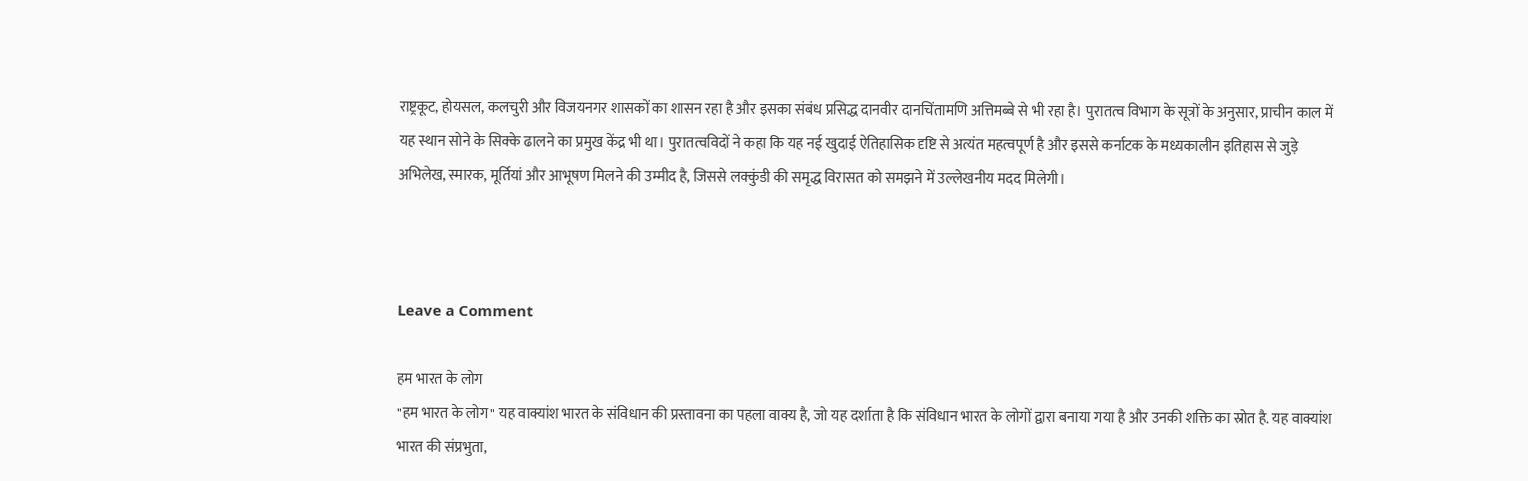राष्ट्रकूट, होयसल, कलचुरी और विजयनगर शासकों का शासन रहा है और इसका संबंध प्रसिद्ध दानवीर दानचिंतामणि अत्तिमब्बे से भी रहा है। पुरातत्व विभाग के सूत्रों के अनुसार, प्राचीन काल में यह स्थान सोने के सिक्के ढालने का प्रमुख केंद्र भी था। पुरातत्वविदों ने कहा कि यह नई खुदाई ऐतिहासिक दृष्टि से अत्यंत महत्वपूर्ण है और इससे कर्नाटक के मध्यकालीन इतिहास से जुड़े अभिलेख, स्मारक, मूर्तियां और आभूषण मिलने की उम्मीद है, जिससे लक्कुंडी की समृद्ध विरासत को समझने में उल्लेखनीय मदद मिलेगी।



Leave a Comment

हम भारत के लोग
"हम भारत के लोग" यह वाक्यांश भारत के संविधान की प्रस्तावना का पहला वाक्य है, जो यह दर्शाता है कि संविधान भारत के लोगों द्वारा बनाया गया है और उनकी शक्ति का स्रोत है. यह वाक्यांश भारत की संप्रभुता,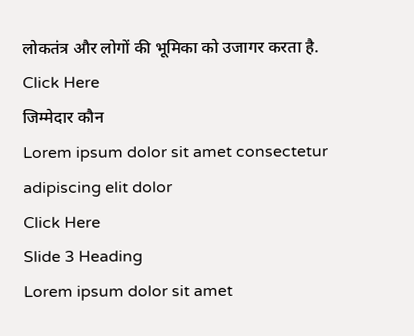लोकतंत्र और लोगों की भूमिका को उजागर करता है.
Click Here
जिम्मेदार कौन
Lorem ipsum dolor sit amet consectetur adipiscing elit dolor
Click Here
Slide 3 Heading
Lorem ipsum dolor sit amet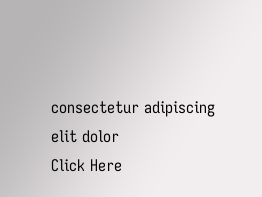consectetur adipiscing elit dolor
Click Here